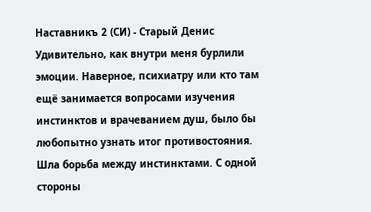Наставникъ 2 (СИ) - Старый Денис
Удивительно, как внутри меня бурлили эмоции. Наверное, психиатру или кто там ещё занимается вопросами изучения инстинктов и врачеванием душ, было бы любопытно узнать итог противостояния. Шла борьба между инстинктами. С одной стороны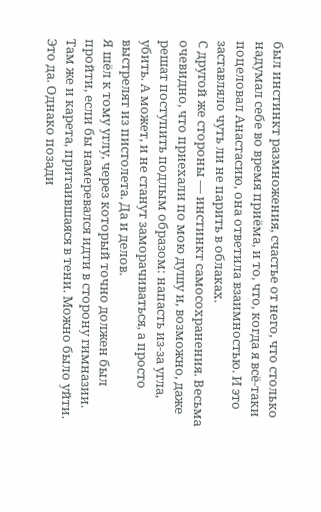был инстинкт размножения, счастье от него, что столько надумал себе во время приёма, и то, что, когда я всё-таки поцеловал Анастасию, она ответила взаимностью. И это заставляло чуть ли не парить в облаках.
С другой же стороны — инстинкт самосохранения. Весьма очевидно, что приехали по мою душу и, возможно, даже решат поступить подлым образом: напасть из-за угла, убить. А может, и не станут заморачиваться, а просто выстрелят из пистолета. Да и делов.
Я шёл к тому углу, через который точно должен был пройти, если бы намеревался идти в сторону гимназии. Там же и карета, притаившаяся в тени. Можно было уйти. Это да. Однако позади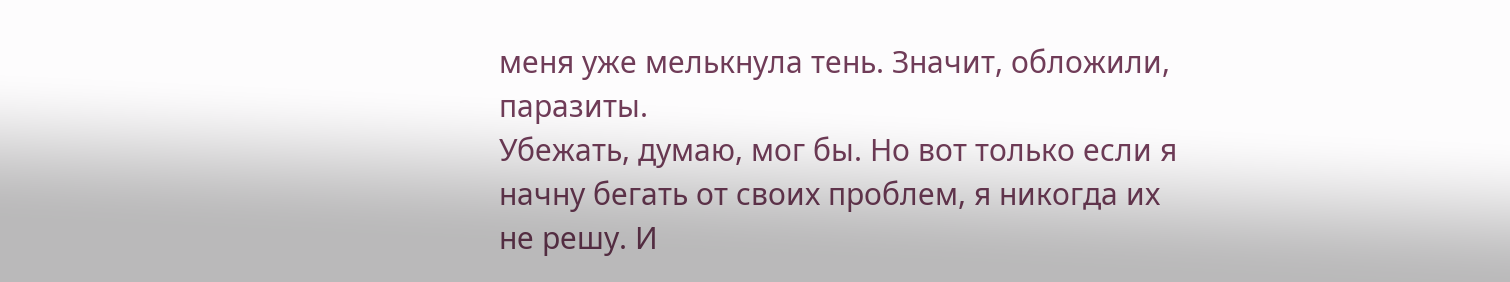меня уже мелькнула тень. Значит, обложили, паразиты.
Убежать, думаю, мог бы. Но вот только если я начну бегать от своих проблем, я никогда их не решу. И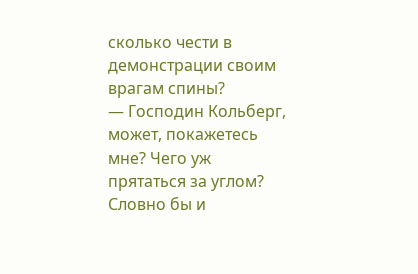сколько чести в демонстрации своим врагам спины?
— Господин Кольберг, может, покажетесь мне? Чего уж прятаться за углом? Словно бы и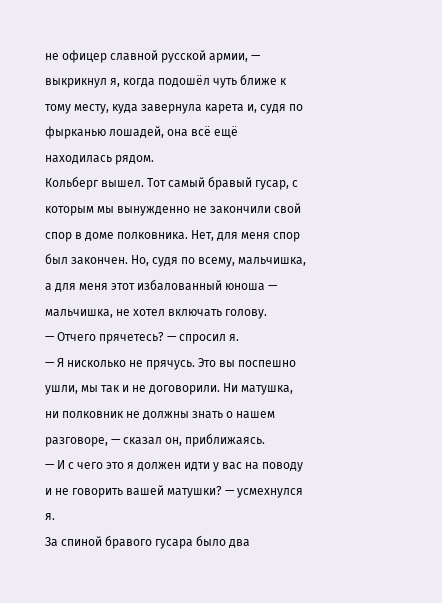не офицер славной русской армии, — выкрикнул я, когда подошёл чуть ближе к тому месту, куда завернула карета и, судя по фырканью лошадей, она всё ещё находилась рядом.
Кольберг вышел. Тот самый бравый гусар, с которым мы вынужденно не закончили свой спор в доме полковника. Нет, для меня спор был закончен. Но, судя по всему, мальчишка, а для меня этот избалованный юноша — мальчишка, не хотел включать голову.
— Отчего прячетесь? — спросил я.
— Я нисколько не прячусь. Это вы поспешно ушли, мы так и не договорили. Ни матушка, ни полковник не должны знать о нашем разговоре, — сказал он, приближаясь.
— И с чего это я должен идти у вас на поводу и не говорить вашей матушки? — усмехнулся я.
За спиной бравого гусара было два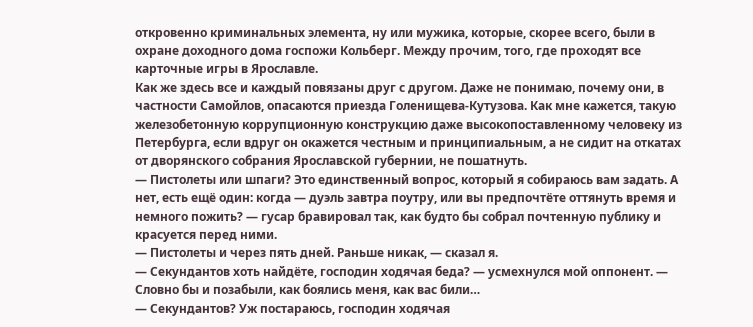откровенно криминальных элемента, ну или мужика, которые, скорее всего, были в охране доходного дома госпожи Кольберг. Между прочим, того, где проходят все карточные игры в Ярославле.
Как же здесь все и каждый повязаны друг с другом. Даже не понимаю, почему они, в частности Самойлов, опасаются приезда Голенищева-Кутузова. Как мне кажется, такую железобетонную коррупционную конструкцию даже высокопоставленному человеку из Петербурга, если вдруг он окажется честным и принципиальным, а не сидит на откатах от дворянского собрания Ярославской губернии, не пошатнуть.
— Пистолеты или шпаги? Это единственный вопрос, который я собираюсь вам задать. А нет, есть ещё один: когда — дуэль завтра поутру, или вы предпочтёте оттянуть время и немного пожить? — гусар бравировал так, как будто бы собрал почтенную публику и красуется перед ними.
— Пистолеты и через пять дней. Раньше никак, — сказал я.
— Секундантов хоть найдёте, господин ходячая беда? — усмехнулся мой оппонент. — Словно бы и позабыли, как боялись меня, как вас били…
— Секундантов? Уж постараюсь, господин ходячая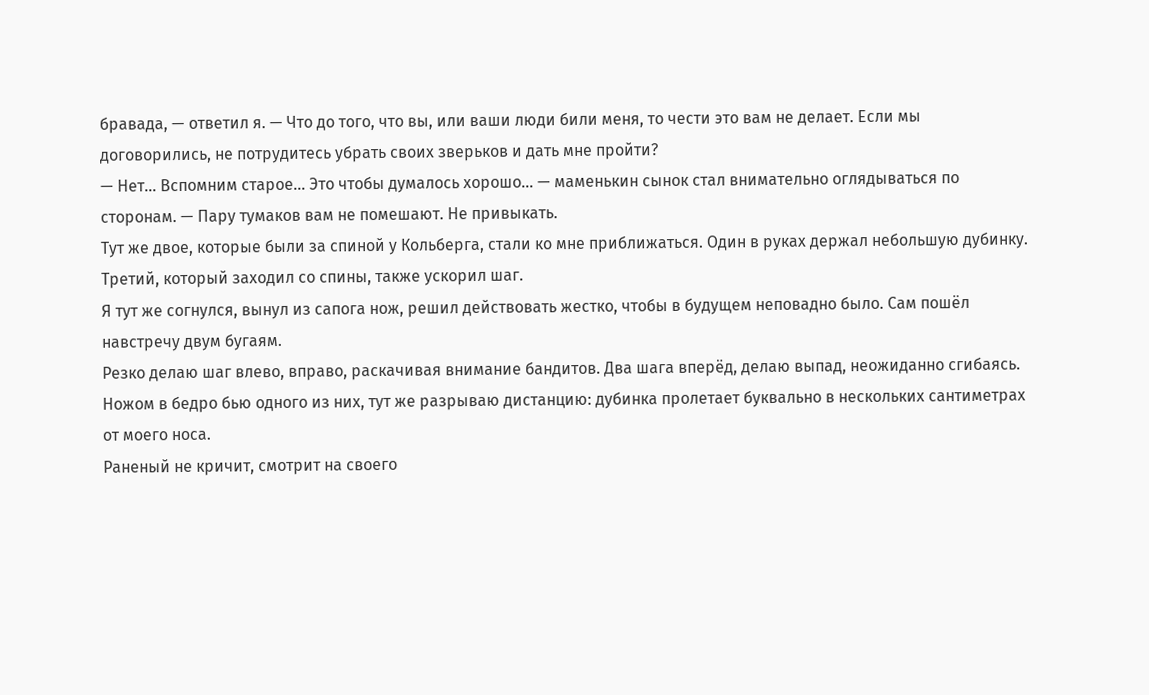бравада, — ответил я. — Что до того, что вы, или ваши люди били меня, то чести это вам не делает. Если мы договорились, не потрудитесь убрать своих зверьков и дать мне пройти?
— Нет… Вспомним старое… Это чтобы думалось хорошо… — маменькин сынок стал внимательно оглядываться по сторонам. — Пару тумаков вам не помешают. Не привыкать.
Тут же двое, которые были за спиной у Кольберга, стали ко мне приближаться. Один в руках держал небольшую дубинку. Третий, который заходил со спины, также ускорил шаг.
Я тут же согнулся, вынул из сапога нож, решил действовать жестко, чтобы в будущем неповадно было. Сам пошёл навстречу двум бугаям.
Резко делаю шаг влево, вправо, раскачивая внимание бандитов. Два шага вперёд, делаю выпад, неожиданно сгибаясь. Ножом в бедро бью одного из них, тут же разрываю дистанцию: дубинка пролетает буквально в нескольких сантиметрах от моего носа.
Раненый не кричит, смотрит на своего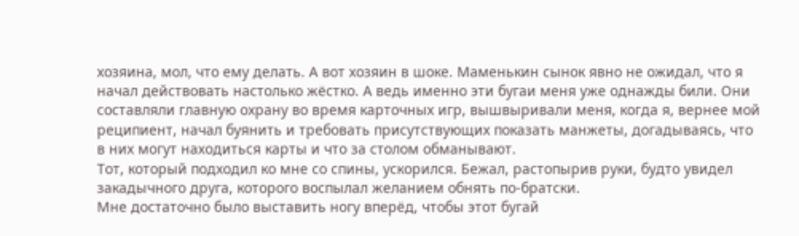хозяина, мол, что ему делать. А вот хозяин в шоке. Маменькин сынок явно не ожидал, что я начал действовать настолько жёстко. А ведь именно эти бугаи меня уже однажды били. Они составляли главную охрану во время карточных игр, вышвыривали меня, когда я, вернее мой реципиент, начал буянить и требовать присутствующих показать манжеты, догадываясь, что в них могут находиться карты и что за столом обманывают.
Тот, который подходил ко мне со спины, ускорился. Бежал, растопырив руки, будто увидел закадычного друга, которого воспылал желанием обнять по-братски.
Мне достаточно было выставить ногу вперёд, чтобы этот бугай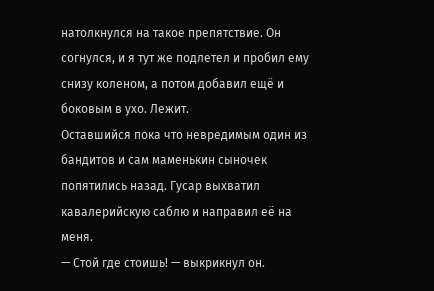натолкнулся на такое препятствие. Он согнулся, и я тут же подлетел и пробил ему снизу коленом, а потом добавил ещё и боковым в ухо. Лежит.
Оставшийся пока что невредимым один из бандитов и сам маменькин сыночек попятились назад. Гусар выхватил кавалерийскую саблю и направил её на меня.
— Стой где стоишь! — выкрикнул он.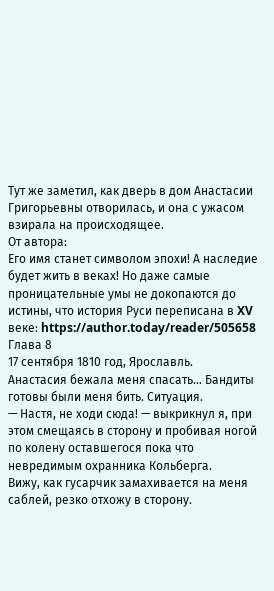Тут же заметил, как дверь в дом Анастасии Григорьевны отворилась, и она с ужасом взирала на происходящее.
От автора:
Его имя станет символом эпохи! А наследие будет жить в веках! Но даже самые проницательные умы не докопаются до истины, что история Руси переписана в XV веке: https://author.today/reader/505658
Глава 8
17 сентября 1810 год, Ярославль.
Анастасия бежала меня спасать… Бандиты готовы были меня бить. Ситуация.
— Настя, не ходи сюда! — выкрикнул я, при этом смещаясь в сторону и пробивая ногой по колену оставшегося пока что невредимым охранника Кольберга.
Вижу, как гусарчик замахивается на меня саблей, резко отхожу в сторону.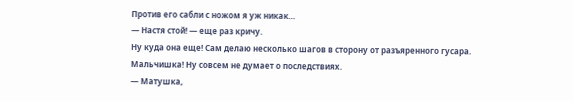Против его сабли с ножом я уж никак…
— Настя стой! — еще раз кричу.
Ну куда она еще! Сам делаю несколько шагов в сторону от разъяренного гусара. Мальчишка! Ну совсем не думает о последствиях.
— Матушка,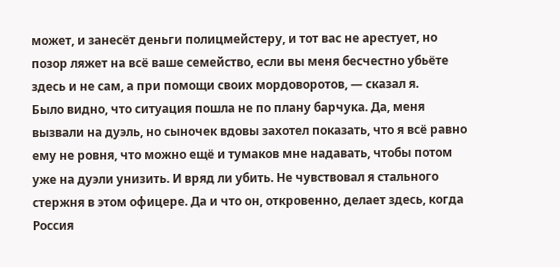может, и занесёт деньги полицмейстеру, и тот вас не арестует, но позор ляжет на всё ваше семейство, если вы меня бесчестно убьёте здесь и не сам, а при помощи своих мордоворотов, — сказал я.
Было видно, что ситуация пошла не по плану барчука. Да, меня вызвали на дуэль, но сыночек вдовы захотел показать, что я всё равно ему не ровня, что можно ещё и тумаков мне надавать, чтобы потом уже на дуэли унизить. И вряд ли убить. Не чувствовал я стального стержня в этом офицере. Да и что он, откровенно, делает здесь, когда Россия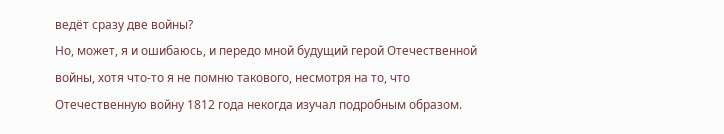ведёт сразу две войны?
Но, может, я и ошибаюсь, и передо мной будущий герой Отечественной войны, хотя что-то я не помню такового, несмотря на то, что Отечественную войну 1812 года некогда изучал подробным образом.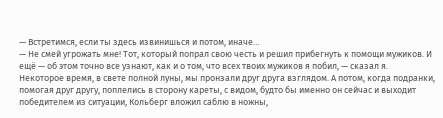— Встретимся, если ты здесь извинишься и потом, иначе…
— Не смей угрожать мне! Тот, который попрал свою честь и решил прибегнуть к помощи мужиков. И ещё — об этом точно все узнают, как и о том, что всех твоих мужиков я побил, — сказал я.
Некоторое время, в свете полной луны, мы пронзали друг друга взглядом. А потом, когда подранки, помогая друг другу, поплелись в сторону кареты, с видом, будто бы именно он сейчас и выходит победителем из ситуации, Кольберг вложил саблю в ножны,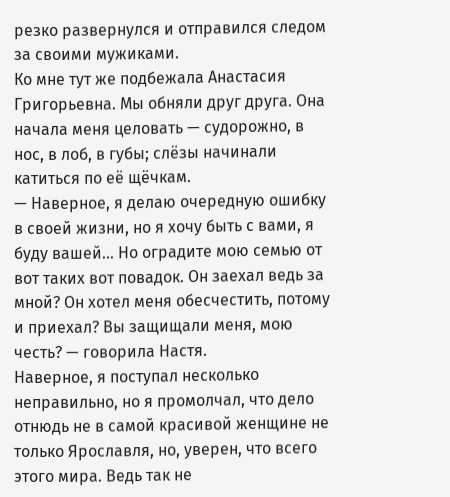резко развернулся и отправился следом за своими мужиками.
Ко мне тут же подбежала Анастасия Григорьевна. Мы обняли друг друга. Она начала меня целовать — судорожно, в нос, в лоб, в губы; слёзы начинали катиться по её щёчкам.
— Наверное, я делаю очередную ошибку в своей жизни, но я хочу быть с вами, я буду вашей… Но оградите мою семью от вот таких вот повадок. Он заехал ведь за мной? Он хотел меня обесчестить, потому и приехал? Вы защищали меня, мою честь? — говорила Настя.
Наверное, я поступал несколько неправильно, но я промолчал, что дело отнюдь не в самой красивой женщине не только Ярославля, но, уверен, что всего этого мира. Ведь так не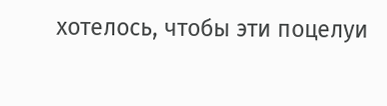хотелось, чтобы эти поцелуи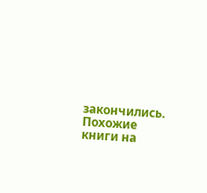закончились.
Похожие книги на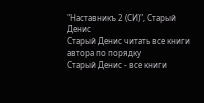"Наставникъ 2 (СИ)", Старый Денис
Старый Денис читать все книги автора по порядку
Старый Денис - все книги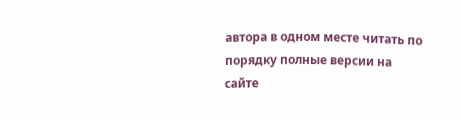автора в одном месте читать по порядку полные версии на сайте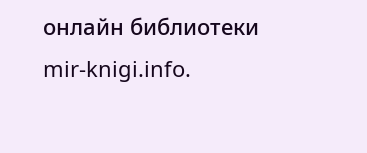онлайн библиотеки mir-knigi.info.